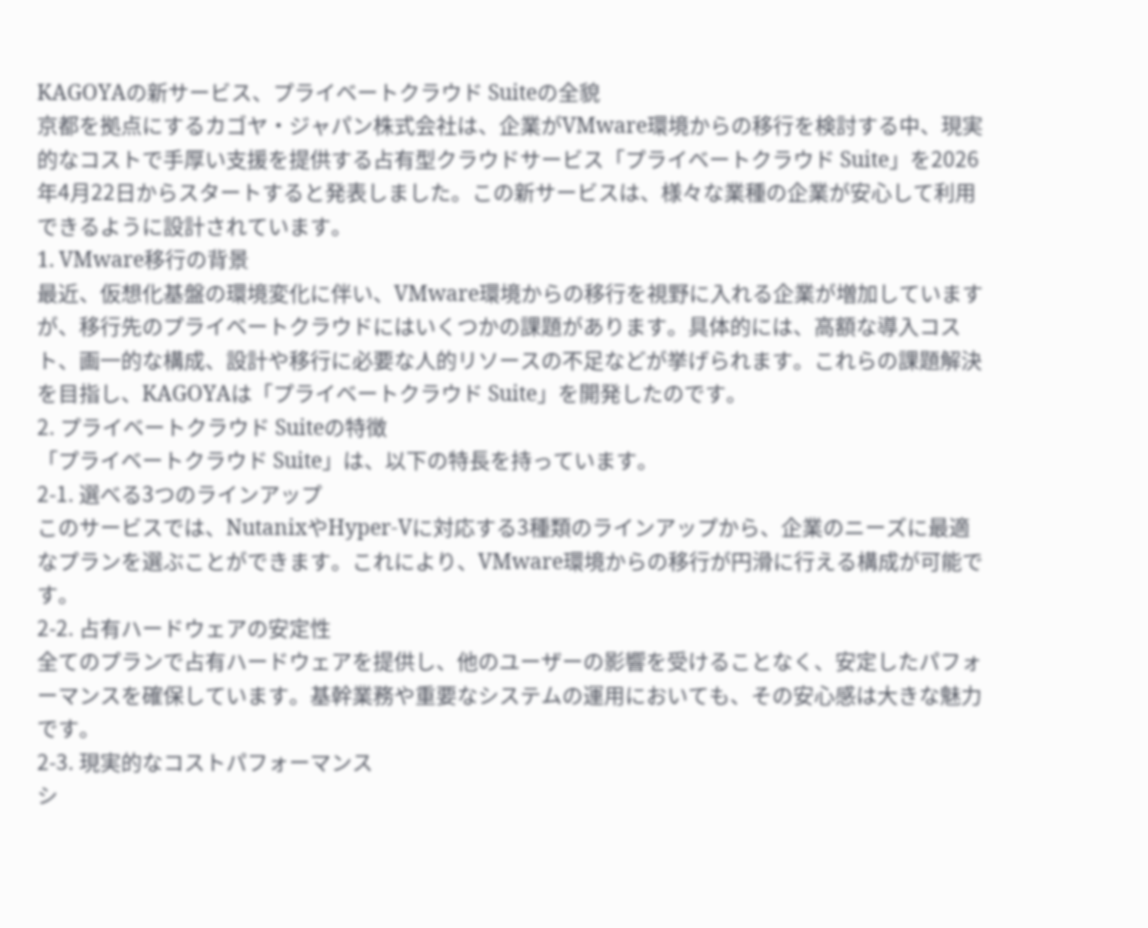KAGOYAの新サービス、プライベートクラウド Suiteの全貌
京都を拠点にするカゴヤ・ジャパン株式会社は、企業がVMware環境からの移行を検討する中、現実的なコストで手厚い支援を提供する占有型クラウドサービス「プライベートクラウド Suite」を2026年4月22日からスタートすると発表しました。この新サービスは、様々な業種の企業が安心して利用できるように設計されています。
1. VMware移行の背景
最近、仮想化基盤の環境変化に伴い、VMware環境からの移行を視野に入れる企業が増加していますが、移行先のプライベートクラウドにはいくつかの課題があります。具体的には、高額な導入コスト、画一的な構成、設計や移行に必要な人的リソースの不足などが挙げられます。これらの課題解決を目指し、KAGOYAは「プライベートクラウド Suite」を開発したのです。
2. プライベートクラウド Suiteの特徴
「プライベートクラウド Suite」は、以下の特長を持っています。
2-1. 選べる3つのラインアップ
このサービスでは、NutanixやHyper-Vに対応する3種類のラインアップから、企業のニーズに最適なプランを選ぶことができます。これにより、VMware環境からの移行が円滑に行える構成が可能です。
2-2. 占有ハードウェアの安定性
全てのプランで占有ハードウェアを提供し、他のユーザーの影響を受けることなく、安定したパフォーマンスを確保しています。基幹業務や重要なシステムの運用においても、その安心感は大きな魅力です。
2-3. 現実的なコストパフォーマンス
シ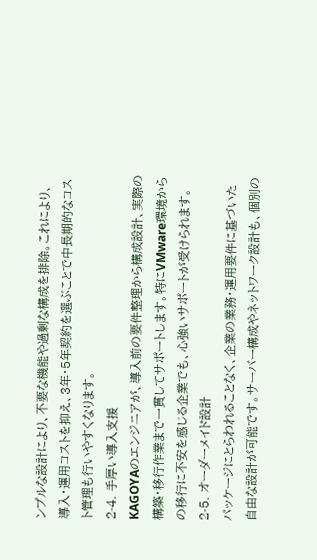ンプルな設計により、不要な機能や過剰な構成を排除。これにより、導入・運用コストを抑え、3年・5年契約を選ぶことで中長期的なコスト管理も行いやすくなります。
2-4. 手厚い導入支援
KAGOYAのエンジニアが、導入前の要件整理から構成設計、実際の構築・移行作業まで一貫してサポートします。特にVMware環境からの移行に不安を感じる企業でも、心強いサポートが受けられます。
2-5. オーダーメイド設計
パッケージにとらわれることなく、企業の業務・運用要件に基づいた自由な設計が可能です。サーバー構成やネットワーク設計も、個別の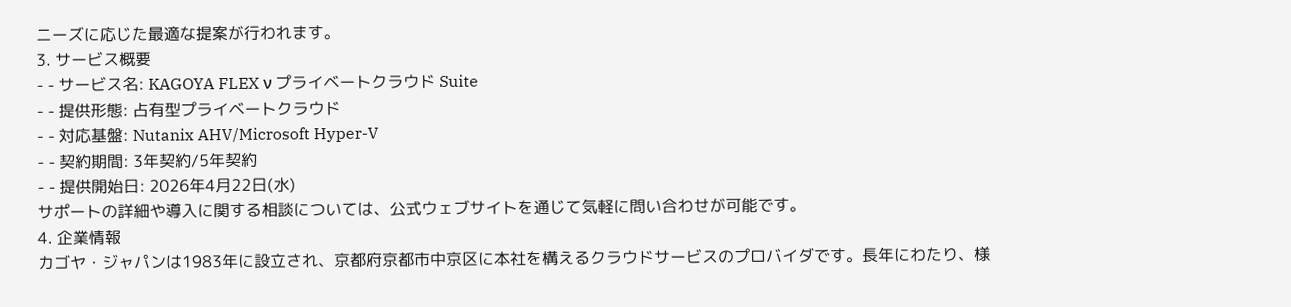ニーズに応じた最適な提案が行われます。
3. サービス概要
- - サービス名: KAGOYA FLEX ν プライベートクラウド Suite
- - 提供形態: 占有型プライベートクラウド
- - 対応基盤: Nutanix AHV/Microsoft Hyper-V
- - 契約期間: 3年契約/5年契約
- - 提供開始日: 2026年4月22日(水)
サポートの詳細や導入に関する相談については、公式ウェブサイトを通じて気軽に問い合わせが可能です。
4. 企業情報
カゴヤ・ジャパンは1983年に設立され、京都府京都市中京区に本社を構えるクラウドサービスのプロバイダです。長年にわたり、様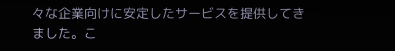々な企業向けに安定したサービスを提供してきました。こ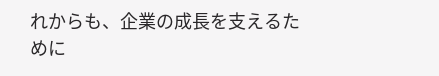れからも、企業の成長を支えるために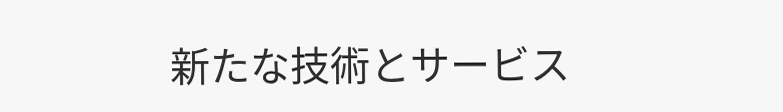新たな技術とサービス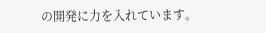の開発に力を入れています。